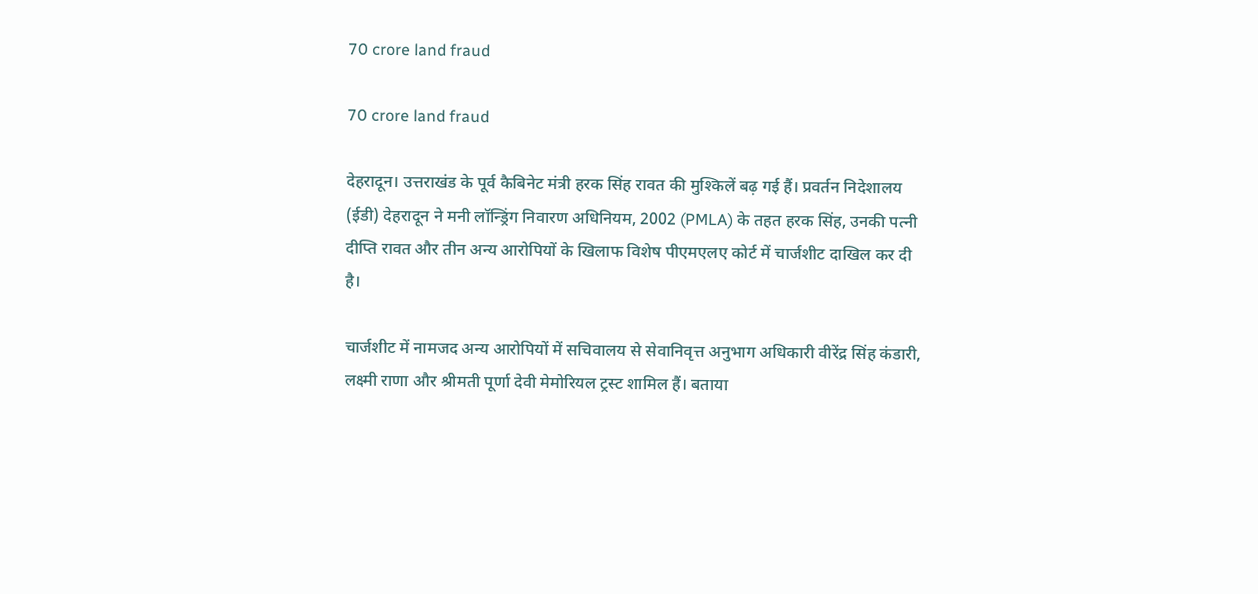70 crore land fraud

70 crore land fraud

देहरादून। उत्तराखंड के पूर्व कैबिनेट मंत्री हरक सिंह रावत की मुश्किलें बढ़ गई हैं। प्रवर्तन निदेशालय (ईडी) देहरादून ने मनी लॉन्ड्रिंग निवारण अधिनियम, 2002 (PMLA) के तहत हरक सिंह, उनकी पत्नी दीप्ति रावत और तीन अन्य आरोपियों के खिलाफ विशेष पीएमएलए कोर्ट में चार्जशीट दाखिल कर दी है।

चार्जशीट में नामजद अन्य आरोपियों में सचिवालय से सेवानिवृत्त अनुभाग अधिकारी वीरेंद्र सिंह कंडारी, लक्ष्मी राणा और श्रीमती पूर्णा देवी मेमोरियल ट्रस्ट शामिल हैं। बताया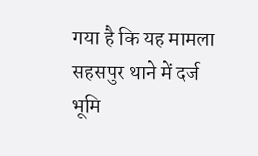गया है कि यह मामला सहसपुर थाने में दर्ज भूमि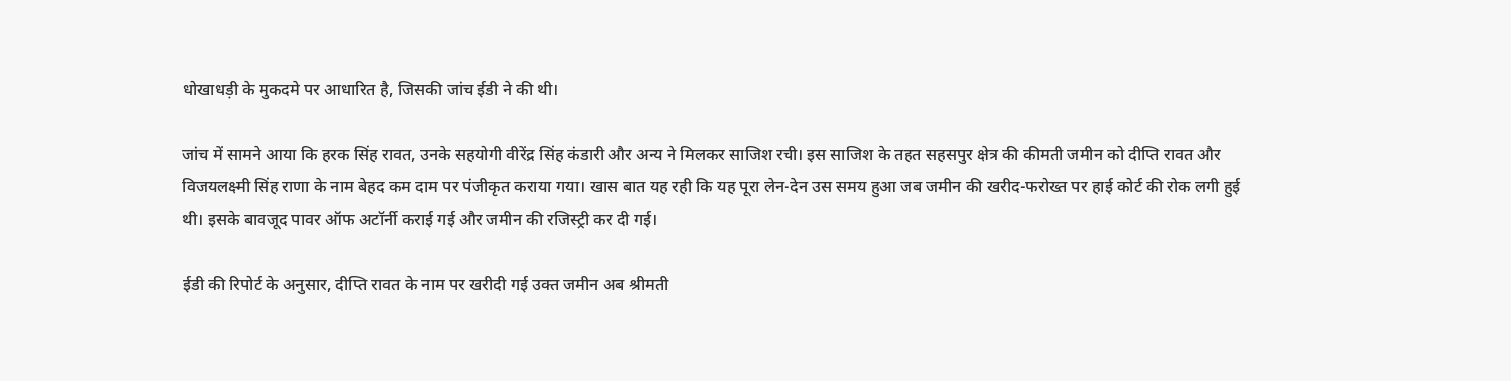धोखाधड़ी के मुकदमे पर आधारित है, जिसकी जांच ईडी ने की थी।

जांच में सामने आया कि हरक सिंह रावत, उनके सहयोगी वीरेंद्र सिंह कंडारी और अन्य ने मिलकर साजिश रची। इस साजिश के तहत सहसपुर क्षेत्र की कीमती जमीन को दीप्ति रावत और विजयलक्ष्मी सिंह राणा के नाम बेहद कम दाम पर पंजीकृत कराया गया। खास बात यह रही कि यह पूरा लेन-देन उस समय हुआ जब जमीन की खरीद-फरोख्त पर हाई कोर्ट की रोक लगी हुई थी। इसके बावजूद पावर ऑफ अटॉर्नी कराई गई और जमीन की रजिस्ट्री कर दी गई।

ईडी की रिपोर्ट के अनुसार, दीप्ति रावत के नाम पर खरीदी गई उक्त जमीन अब श्रीमती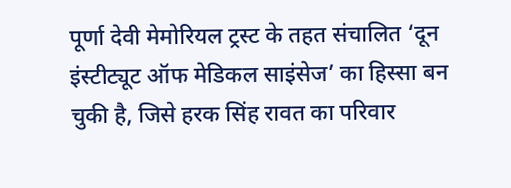पूर्णा देवी मेमोरियल ट्रस्ट के तहत संचालित ‘दून इंस्टीट्यूट ऑफ मेडिकल साइंसेज’ का हिस्सा बन चुकी है, जिसे हरक सिंह रावत का परिवार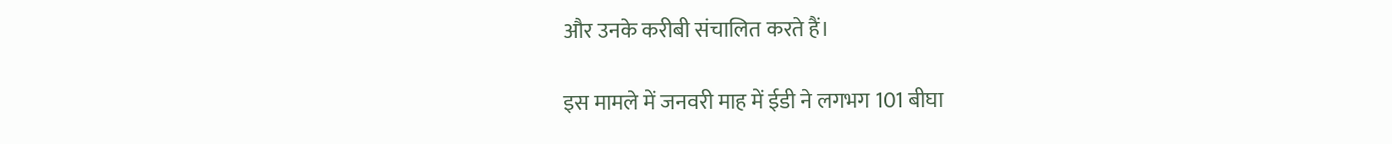और उनके करीबी संचालित करते हैं।

इस मामले में जनवरी माह में ईडी ने लगभग 101 बीघा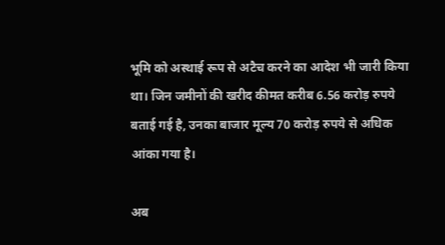भूमि को अस्थाई रूप से अटैच करने का आदेश भी जारी किया था। जिन जमीनों की खरीद कीमत करीब 6.56 करोड़ रुपये बताई गई है, उनका बाजार मूल्य 70 करोड़ रुपये से अधिक आंका गया है।

अब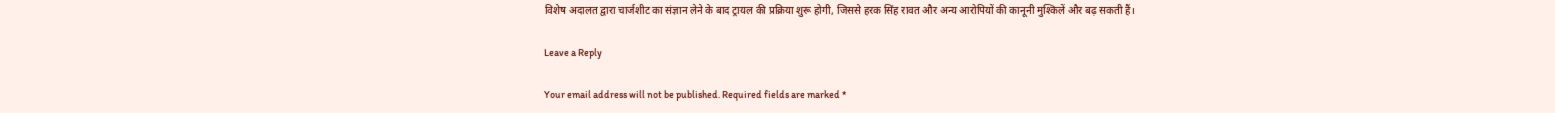विशेष अदालत द्वारा चार्जशीट का संज्ञान लेने के बाद ट्रायल की प्रक्रिया शुरू होगी, जिससे हरक सिंह रावत और अन्य आरोपियों की कानूनी मुश्किलें और बढ़ सकती हैं।

Leave a Reply

Your email address will not be published. Required fields are marked *